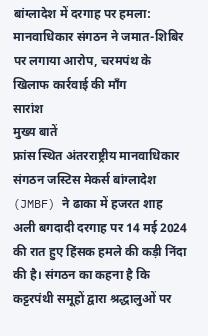बांग्लादेश में दरगाह पर हमला: मानवाधिकार संगठन ने जमात-शिबिर पर लगाया आरोप, चरमपंथ के खिलाफ कार्रवाई की माँग
सारांश
मुख्य बातें
फ्रांस स्थित अंतरराष्ट्रीय मानवाधिकार संगठन जस्टिस मेकर्स बांग्लादेश (JMBF) ने ढाका में हजरत शाह अली बगदादी दरगाह पर 14 मई 2024 की रात हुए हिंसक हमले की कड़ी निंदा की है। संगठन का कहना है कि कट्टरपंथी समूहों द्वारा श्रद्धालुओं पर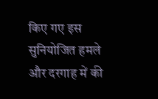किए गए इस सुनियोजित हमले और दरगाह में की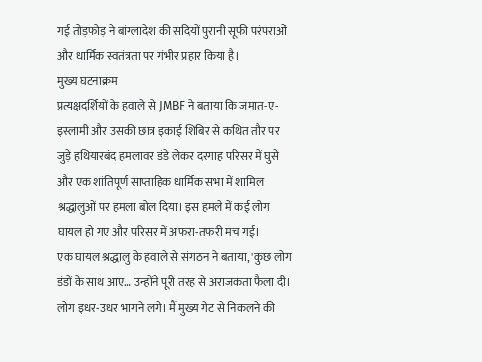गई तोड़फोड़ ने बांग्लादेश की सदियों पुरानी सूफी परंपराओं और धार्मिक स्वतंत्रता पर गंभीर प्रहार किया है।
मुख्य घटनाक्रम
प्रत्यक्षदर्शियों के हवाले से JMBF ने बताया कि जमात-ए-इस्लामी और उसकी छात्र इकाई शिबिर से कथित तौर पर जुड़े हथियारबंद हमलावर डंडे लेकर दरगाह परिसर में घुसे और एक शांतिपूर्ण साप्ताहिक धार्मिक सभा में शामिल श्रद्धालुओं पर हमला बोल दिया। इस हमले में कई लोग घायल हो गए और परिसर में अफरा-तफरी मच गई।
एक घायल श्रद्धालु के हवाले से संगठन ने बताया, 'कुछ लोग डंडों के साथ आए… उन्होंने पूरी तरह से अराजकता फैला दी। लोग इधर-उधर भागने लगे। मैं मुख्य गेट से निकलने की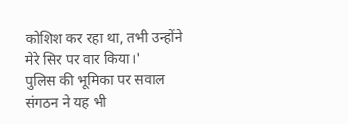कोशिश कर रहा था, तभी उन्होंने मेरे सिर पर वार किया।'
पुलिस की भूमिका पर सवाल
संगठन ने यह भी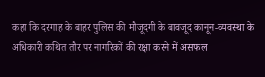कहा कि दरगाह के बाहर पुलिस की मौजूदगी के बावजूद कानून-व्यवस्था के अधिकारी कथित तौर पर नागरिकों की रक्षा करने में असफल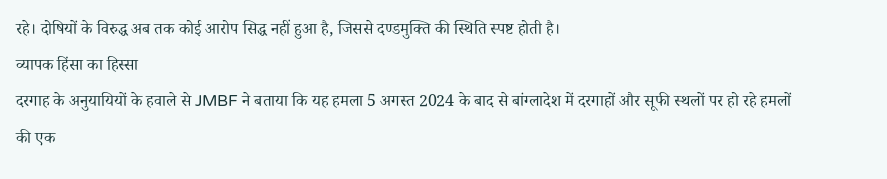रहे। दोषियों के विरुद्ध अब तक कोई आरोप सिद्ध नहीं हुआ है, जिससे दण्डमुक्ति की स्थिति स्पष्ट होती है।
व्यापक हिंसा का हिस्सा
दरगाह के अनुयायियों के हवाले से JMBF ने बताया कि यह हमला 5 अगस्त 2024 के बाद से बांग्लादेश में दरगाहों और सूफी स्थलों पर हो रहे हमलों की एक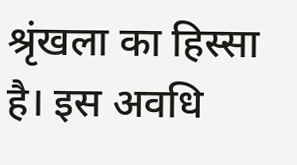श्रृंखला का हिस्सा है। इस अवधि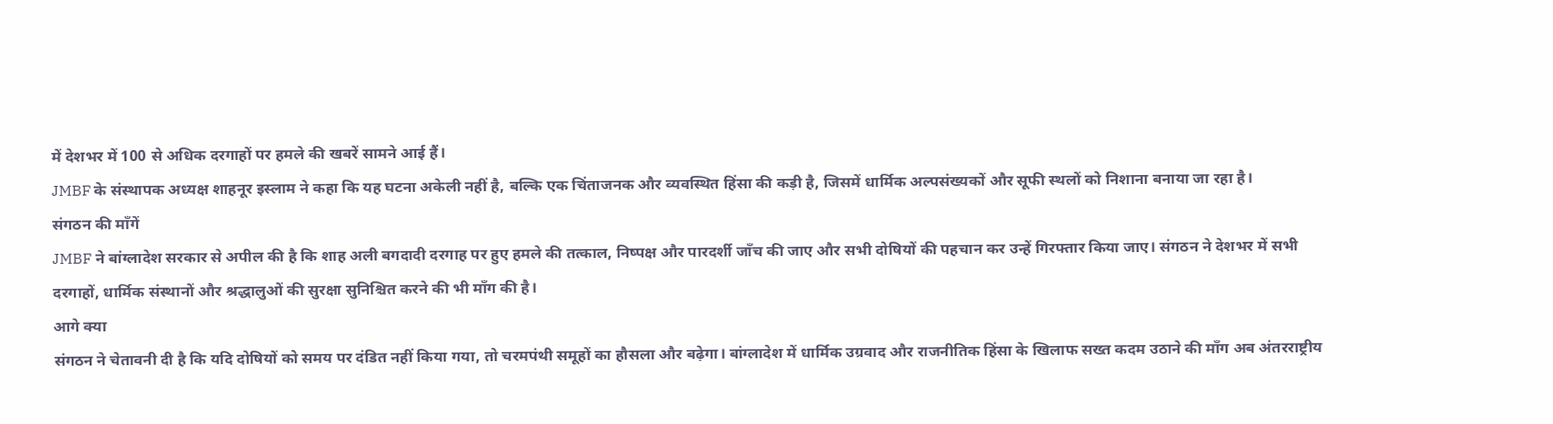में देशभर में 100 से अधिक दरगाहों पर हमले की खबरें सामने आई हैं।
JMBF के संस्थापक अध्यक्ष शाहनूर इस्लाम ने कहा कि यह घटना अकेली नहीं है, बल्कि एक चिंताजनक और व्यवस्थित हिंसा की कड़ी है, जिसमें धार्मिक अल्पसंख्यकों और सूफी स्थलों को निशाना बनाया जा रहा है।
संगठन की माँगें
JMBF ने बांग्लादेश सरकार से अपील की है कि शाह अली बगदादी दरगाह पर हुए हमले की तत्काल, निष्पक्ष और पारदर्शी जाँच की जाए और सभी दोषियों की पहचान कर उन्हें गिरफ्तार किया जाए। संगठन ने देशभर में सभी दरगाहों, धार्मिक संस्थानों और श्रद्धालुओं की सुरक्षा सुनिश्चित करने की भी माँग की है।
आगे क्या
संगठन ने चेतावनी दी है कि यदि दोषियों को समय पर दंडित नहीं किया गया, तो चरमपंथी समूहों का हौसला और बढ़ेगा। बांग्लादेश में धार्मिक उग्रवाद और राजनीतिक हिंसा के खिलाफ सख्त कदम उठाने की माँग अब अंतरराष्ट्रीय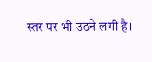स्तर पर भी उठने लगी है।